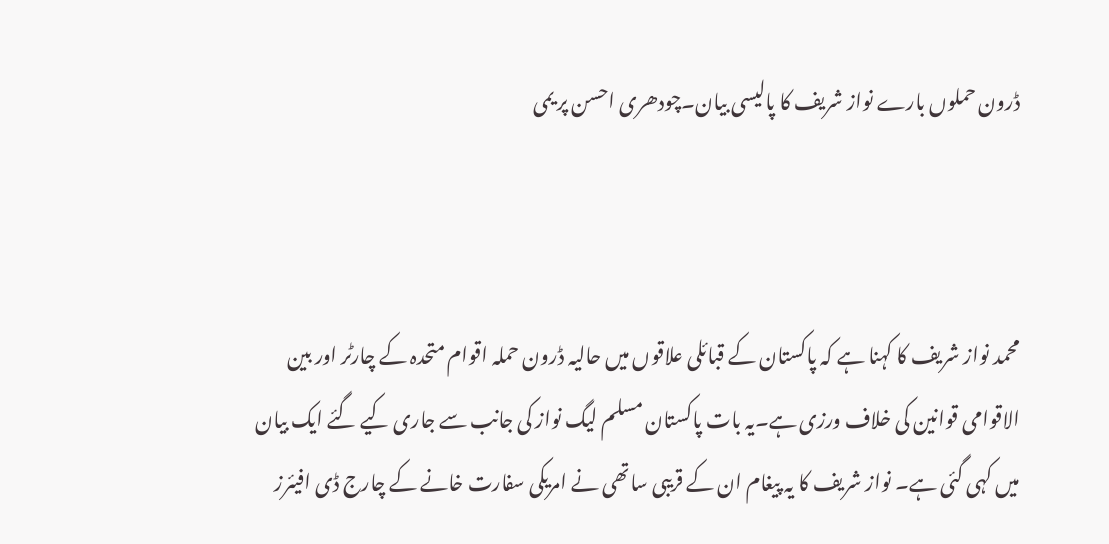ڈرون حملوں بارے نواز شریف کا پالیسی بیان۔چودھری احسن پر یمی



محمد نواز شریف کا کہنا ہے کہ پاکستان کے قبائلی علاقوں میں حالیہ ڈرون حملہ اقوام متحدہ کے چارٹر اور بین الاقوامی قوانین کی خلاف ورزی ہے۔یہ بات پاکستان مسلم لیگ نواز کی جانب سے جاری کیے گئے ایک بیان میں کہی گئی ہے۔ نواز شریف کا یہ پیغام ان کے قریبی ساتھی نے امریکی سفارت خانے کے چارج ڈی افیئرز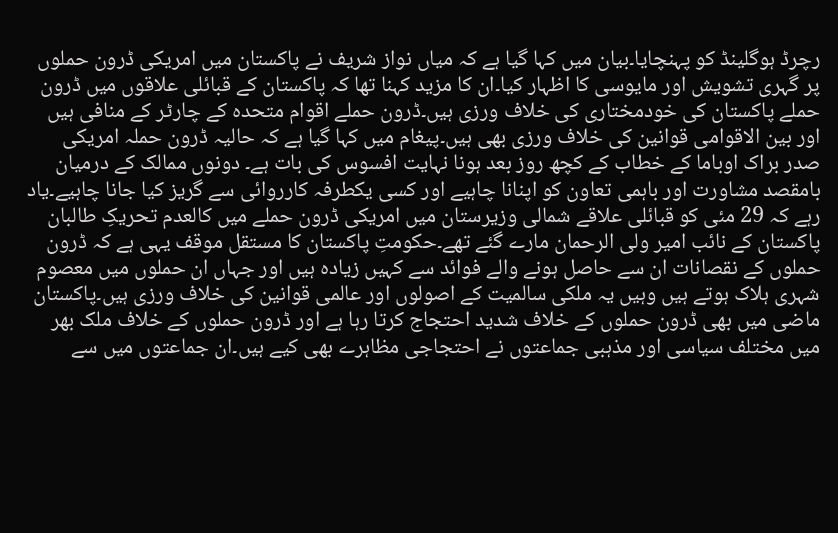رچرڈ ہوگلینڈ کو پہنچایا۔بیان میں کہا گیا ہے کہ میاں نواز شریف نے پاکستان میں امریکی ڈرون حملوں پر گہری تشویش اور مایوسی کا اظہار کیا۔ان کا مزید کہنا تھا کہ پاکستان کے قبائلی علاقوں میں ڈرون حملے پاکستان کی خودمختاری کی خلاف ورزی ہیں۔ڈرون حملے اقوام متحدہ کے چارٹر کے منافی ہیں اور بین الاقوامی قوانین کی خلاف ورزی بھی ہیں۔پیغام میں کہا گیا ہے کہ حالیہ ڈرون حملہ امریکی صدر براک اوباما کے خطاب کے کچھ روز بعد ہونا نہایت افسوس کی بات ہے۔ دونوں ممالک کے درمیان بامقصد مشاورت اور باہمی تعاون کو اپنانا چاہیے اور کسی یکطرفہ کارروائی سے گریز کیا جانا چاہیے۔یاد رہے کہ 29 مئی کو قبائلی علاقے شمالی وزیرستان میں امریکی ڈرون حملے میں کالعدم تحریکِ طالبان پاکستان کے نائب امیر ولی الرحمان مارے گئے تھے۔حکومتِ پاکستان کا مستقل موقف یہی ہے کہ ڈرون حملوں کے نقصانات ان سے حاصل ہونے والے فوائد سے کہیں زیادہ ہیں اور جہاں ان حملوں میں معصوم شہری ہلاک ہوتے ہیں وہیں یہ ملکی سالمیت کے اصولوں اور عالمی قوانین کی خلاف ورزی ہیں۔پاکستان ماضی میں بھی ڈرون حملوں کے خلاف شدید احتجاج کرتا رہا ہے اور ڈرون حملوں کے خلاف ملک بھر میں مختلف سیاسی اور مذہبی جماعتوں نے احتجاجی مظاہرے بھی کیے ہیں۔ان جماعتوں میں سے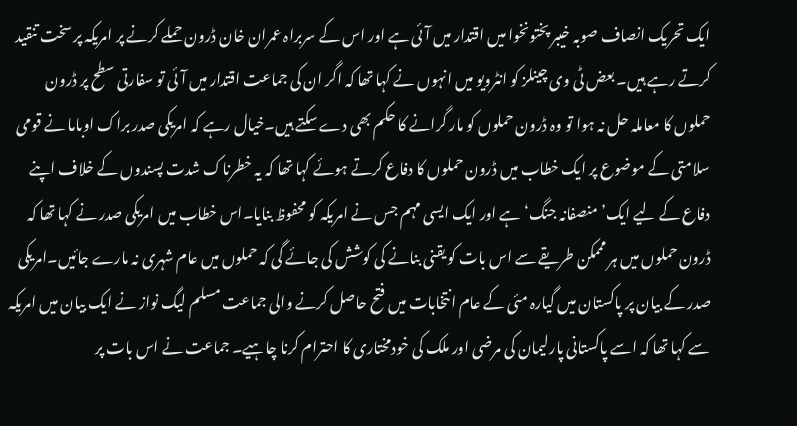ایک تحریک انصاف صوبہ خیبر پختونخوا میں اقتدار میں آئی ہے اور اس کے سربراہ عمران خان ڈرون حملے کرنے پر امریکہ پر سخت تنقید کرتے رہے ہیں۔ بعض ٹی وی چینلز کو انٹرویو میں انہوں نے کہا تھا کہ اگر ان کی جماعت اقتدار میں آئی تو سفارتی سطح پر ڈرون حملوں کا معاملہ حل نہ ہوا تو وہ ڈرون حملوں کو مار گرانے کا حکم بھی دے سکتے ہیں۔خیال رہے کہ امریکی صدر براک اوباما نے قومی سلامتی کے موضوع پر ایک خطاب میں ڈرون حملوں کا دفاع کرتے ہوئے کہا تھا کہ یہ خطرناک شدت پسندوں کے خلاف اپنے دفاع کے لیے ایک’منصفانہ جنگ‘ ہے اور ایک ایسی مہم جس نے امریکہ کو محفوظ بنایا۔اس خطاب میں امریکی صدر نے کہا تھا کہ ڈرون حملوں میں ہر مممکن طریقے سے اس بات کو یقنی بنانے کی کوشش کی جائے گی کہ حملوں میں عام شہری نہ مارے جائیں۔امریکی صدر کے بیان پر پاکستان میں گیارہ مئی کے عام انتخابات میں فتح حاصل کرنے والی جماعت مسلم لیگ نواز نے ایک بیان میں امریکہ سے کہا تھا کہ اسے پاکستانی پارلیمان کی مرضی اور ملک کی خودمختاری کا احترام کرنا چاہیے۔ جماعت نے اس بات پر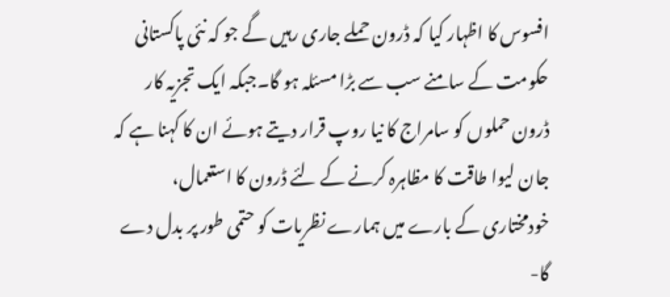افسوس کا اظہار کیا کہ ڈرون حملے جاری رہیں گے جو کہ نئی پاکستانی حکومت کے سامنے سب سے بڑا مسئلہ ہو گا۔جبکہ ایک تجزیہ کار ڈرون حملوں کو سامراج کا نیا روپ قرار دیتے ہوئے ان کا کہنا ہے کہ جان لیوا طاقت کا مظاہرہ کرنے کے لئے ڈرون کا استعمال، خودمختاری کے بارے میں ہمارے نظریات کو حتمی طور پر بدل دے گا-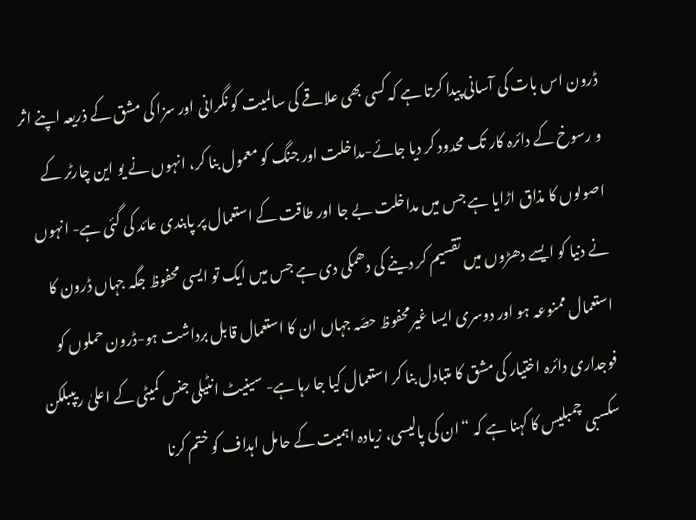ڈرون اس بات کی آسانی پیدا کرتا ہے کہ کسی بھی علاقے کی سالمیت کو نگرانی اور سزا کی مشق کے ذریعہ اپنے اثر و رسوخ کے دائرہ کار تک محدود کر دیا جائے-مداخلت اور جنگ کو معمول بنا کر، انہوں نے یو این چارٹر کے اصولوں کا مذاق اڑایا ہے جس میں مداخلت بے جا اور طاقت کے استعمال پر پابندی عائد کی گئی ہے- انہوں نے دنیا کو ایسے دھڑوں میں تقسیم کر دینے کی دھمکی دی ہے جس میں ایک تو ایسی محفوظ جگہ جہاں ڈرون کا استعمال ممنوعہ ہو اور دوسری ایسا غیرمحفوظ حصّہ جہاں ان کا استعمال قابل برداشت ہو-ڈرون حملوں کو فوجداری دائرہ اختیار کی مشق کا متبادل بنا کر استعمال کیا جا رہا ہے- سینیٹ انٹیلی جنس کمیٹی کے اعلیٰ ریپبلکن سکسبی چمبلیس کا کہنا ہے کہ “ان کی پالیسی، زیادہ اہمیت کے حامل اہداف کو ختم کرنا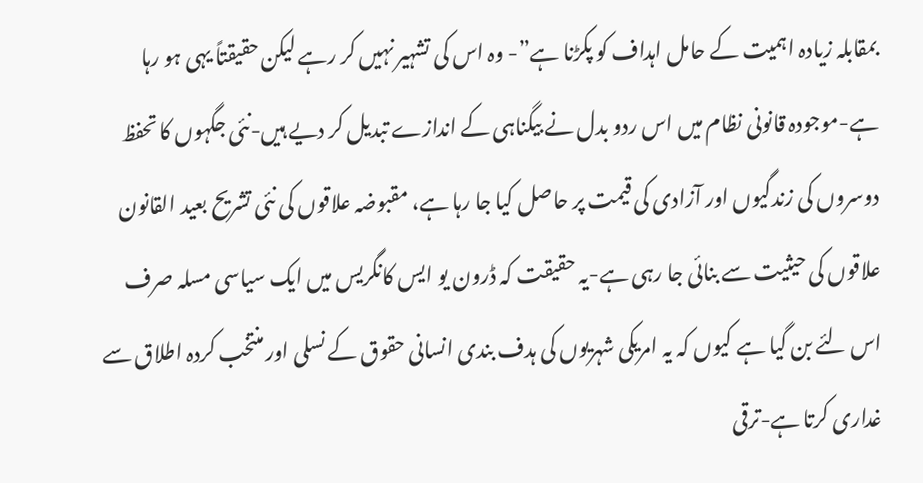بمقابلہ زیادہ اہمیت کے حامل اہداف کو پکڑنا ہے”- وہ اس کی تشہیر نہیں کر رہے لیکن حقیقتاً یہی ہو رہا ہے-موجودہ قانونی نظام میں اس ردو بدل نے بیگناہی کے اندازے تبدیل کر دیے ہیں-نئی جگہوں کا تحفظ دوسروں کی زندگیوں اور آزادی کی قیمت پر حاصل کیا جا رہا ہے، مقبوضہ علاقوں کی نئی تشریح بعید القانون علاقوں کی حیثیت سے بنائی جا رہی ہے-یہ حقیقت کہ ڈرون یو ایس کانگریس میں ایک سیاسی مسلہ صرف اس لئے بن گیا ہے کیوں کہ یہ امریکی شہریوں کی ہدف بندی انسانی حقوق کے نسلی اور منتخب کردہ اطلاق سے غداری کرتا ہے-ترقی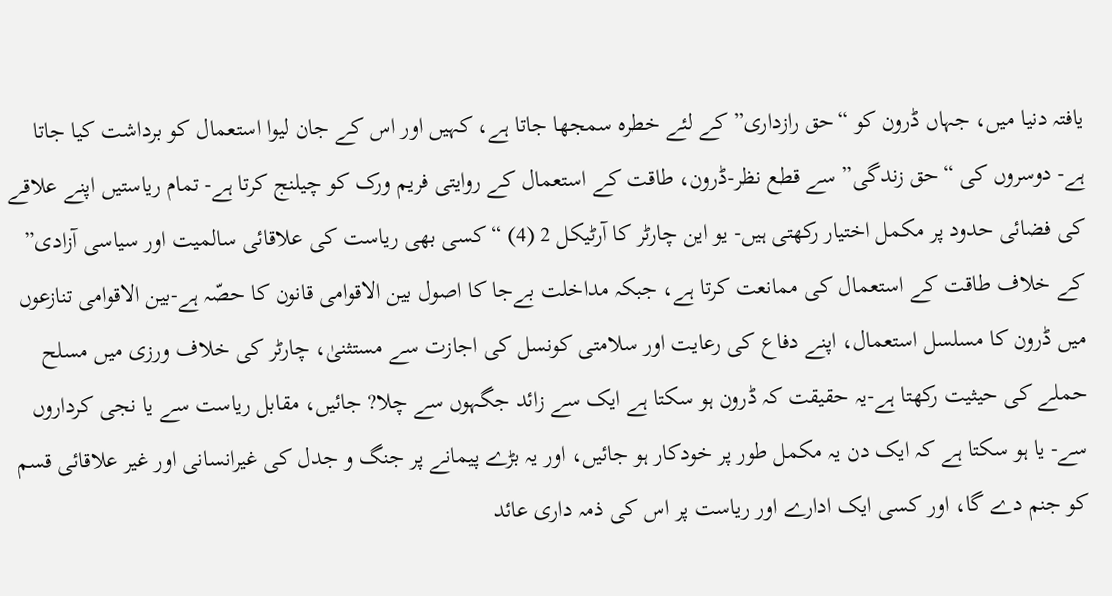یافتہ دنیا میں، جہاں ڈرون کو “حق رازداری” کے لئے خطرہ سمجھا جاتا ہے، کہیں اور اس کے جان لیوا استعمال کو برداشت کیا جاتا ہے- دوسروں کی “حق زندگی” سے قطع نظر-ڈرون، طاقت کے استعمال کے روایتی فریم ورک کو چیلنج کرتا ہے- تمام ریاستیں اپنے علاقے کی فضائی حدود پر مکمل اختیار رکھتی ہیں- یو این چارٹر کا آرٹیکل 2 (4) “کسی بھی ریاست کی علاقائی سالمیت اور سیاسی آزادی” کے خلاف طاقت کے استعمال کی ممانعت کرتا ہے، جبکہ مداخلت بےجا کا اصول بین الاقوامی قانون کا حصّہ ہے-بین الاقوامی تنازعوں میں ڈرون کا مسلسل استعمال، اپنے دفاع کی رعایت اور سلامتی کونسل کی اجازت سے مستثنیٰ، چارٹر کی خلاف ورزی میں مسلح حملے کی حیثیت رکھتا ہے-یہ حقیقت کہ ڈرون ہو سکتا ہے ایک سے زائد جگہوں سے چلا? جائیں، مقابل ریاست سے یا نجی کرداروں سے- یا ہو سکتا ہے کہ ایک دن یہ مکمل طور پر خودکار ہو جائیں، اور یہ بڑے پیمانے پر جنگ و جدل کی غیرانسانی اور غیر علاقائی قسم کو جنم دے گا، اور کسی ایک ادارے اور ریاست پر اس کی ذمہ داری عائد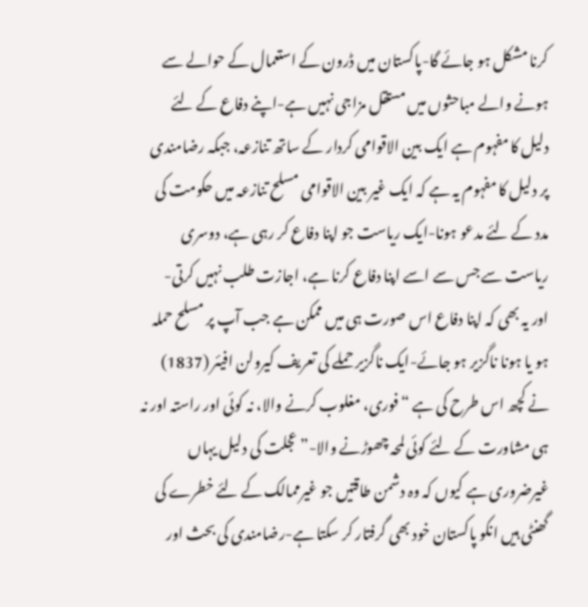کرنا مشکل ہو جائے گا-پاکستان میں ڈرون کے استعمال کے حوالے سے ہونے والے مباحثوں میں مستقل مزاجی نہیں ہے-اپنے دفاع کے لئے دلیل کا مفہوم ہے ایک بین الاقوامی کردار کے ساتھ تنازعہ، جبکہ رضامندی پر دلیل کا مفہوم یہ ہے کہ ایک غیر بین الاقوامی مسلح تنازعہ میں حکومت کی مدد کے لئے مدعو ہونا-ایک ریاست جو اپنا دفاع کر رہی ہے، دوسری ریاست سے جس سے اسے اپنا دفاع کرنا ہے، اجازت طلب نہیں کرتی- اور یہ بھی کہ اپنا دفاع اس صورت ہی میں ممکن ہے جب آپ پر مسلح حملہ ہو یا ہونا ناگزیر ہو جائے-ایک ناگزیر حملے کی تعریف کیرولن افیئر (1837) نے کچھ اس طرح کی ہے “فوری، مغلوب کرنے والا، نہ کوئی اور راستہ اور نہ ہی مشاورت کے لئے کوئی لمحہ چھوڑنے والا-” عجلت کی دلیل یہاں غیرضروری ہے کیوں کہ وہ دشمن طاقتیں جو غیرممالک کے لئے خطرے کی گھنٹی ہیں انکو پاکستان خود بھی گرفتار کر سکتا ہے-رضامندی کی بحث اور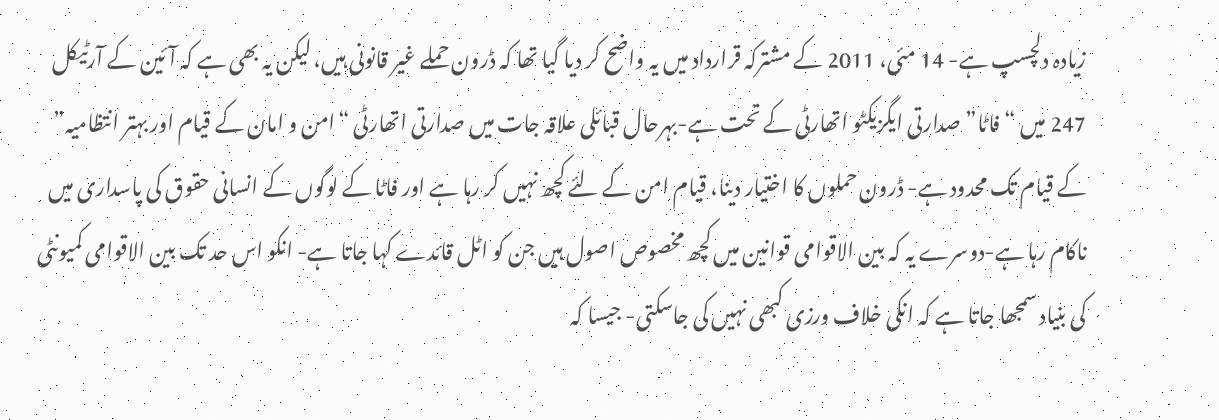زیادہ دلچسپ ہے- 14 مئی، 2011 کے مشترکہ قرارداد میں یہ واضح کر دیا گیا تھا کہ ڈرون حملے غیر قانونی ہیں، لیکن یہ بھی ہے کہ آئین کے آرٹیکل 247 میں “فاٹا” صدارتی ایگزیکٹو اتھارٹی کے تحت ہے-بہرحال قبائلی علاقہ جات میں صدارتی اتھارٹی “امن و امان کے قیام اور بہتر انتظامیہ” کے قیام تک محدود ہے- ڈرون حملوں کا اختیار دینا، قیام امن کے لئے کچھ نہیں کر رہا ہے اور فاٹا کے لوگوں کے انسانی حقوق کی پاسداری میں ناکام رہا ہے-دوسرے یہ کہ بین الاقوامی قوانین میں کچھ مخصوص اصول ہیں جن کو اٹل قائدے کہا جاتا ہے- انکو اس حد تک بین الاقوامی کمیونٹی کی بنیاد سمجھا جاتا ہے کہ انکی خلاف ورزی کبھی نہیں کی جاسکتی- جیسا کہ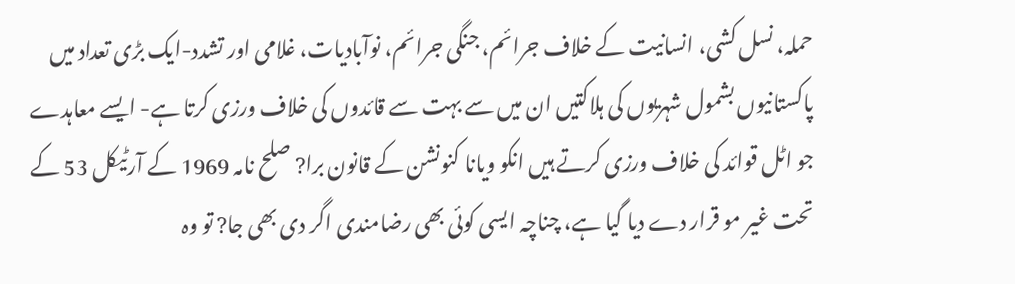حملہ، نسل کشی، انسانیت کے خلاف جرائم، جنگی جرائم، نوآبادیات، غلامی اور تشدد-ایک بڑی تعداد میں پاکستانیوں بشمول شہریوں کی ہلاکتیں ان میں سے بہت سے قائدوں کی خلاف ورزی کرتا ہے- ایسے معاہدے جو اٹل قوائد کی خلاف ورزی کرتے ہیں انکو ویانا کنونشن کے قانون برا? صلح نامہ 1969 کے آرٹیکل 53 کے تحت غیر مو قرار دے دیا گیا ہے، چناچہ ایسی کوئی بھی رضامندی اگر دی بھی جا? تو وہ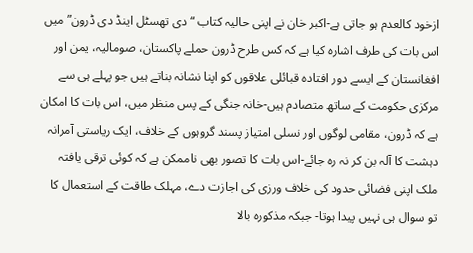ازخود کالعدم ہو جاتی ہے-اکبر خان نے اپنی حالیہ کتاب “دی تھسٹل اینڈ دی ڈرون” میں اس بات کی طرف اشارہ کیا ہے کہ کس طرح ڈرون حملے پاکستان، صومالیہ، یمن اور افغانستان کے ایسے دور افتادہ قبائلی علاقوں کو اپنا نشانہ بناتے ہیں جو پہلے ہی سے مرکزی حکومت کے ساتھ متصادم ہیں-خانہ جنگی کے پس منظر میں، اس بات کا امکان ہے کہ ڈرون، مقامی لوگوں اور نسلی امتیاز پسند گروہوں کے خلاف، ایک ریاستی آمرانہ دہشت کا آلہ بن کر نہ رہ جائے-اس بات کا تصور بھی ناممکن ہے کہ کوئی ترقی یافتہ ملک اپنی فضائی حدود کی خلاف ورزی کی اجازت دے، مہلک طاقت کے استعمال کا تو سوال ہی نہیں پیدا ہوتا- جبکہ مذکورہ بالا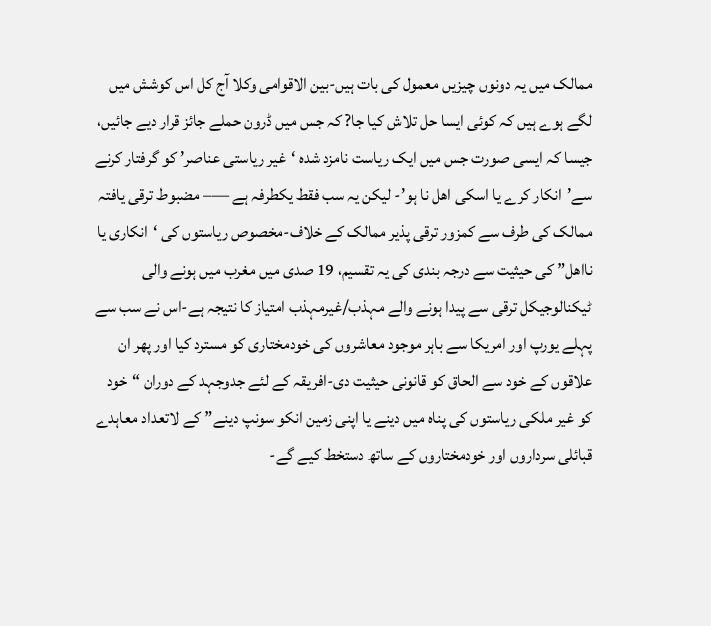ممالک میں یہ دونوں چیزیں معمول کی بات ہیں-بین الاقوامی وکلا آج کل اس کوشش میں لگے ہوے ہیں کہ کوئی ایسا حل تلاش کیا جا? کہ جس میں ڈرون حملے جائز قرار دیے جائیں، جیسا کہ ایسی صورت جس میں ایک ریاست نامزد شدہ ‘غیر ریاستی عناصر’ کو گرفتار کرنے سے’انکار کرے یا اسکی اھل نا ہو’- لیکن یہ سب فقط یکطرفہ ہے —– مضبوط ترقی یافتہ ممالک کی طرف سے کمزور ترقی پذیر ممالک کے خلاف-مخصوص ریاستوں کی ‘انکاری یا نااھل” کی حیثیت سے درجہ بندی کی یہ تقسیم، 19 صدی میں مغرب میں ہونے والی ٹیکنالوجیکل ترقی سے پیدا ہونے والے مہذب/غیرمہذب امتیاز کا نتیجہ ہے-اس نے سب سے پہلے یورپ اور امریکا سے باہر موجود معاشروں کی خودمختاری کو مسترد کیا اور پھر ان علاقوں کے خود سے الحاق کو قانونی حیثیت دی-افریقہ کے لئے جدوجہد کے دوران “خود کو غیر ملکی ریاستوں کی پناہ میں دینے یا اپنی زمین انکو سونپ دینے” کے لاتعداد معاہدے قبائلی سرداروں اور خودمختاروں کے ساتھ دستخط کیے گے-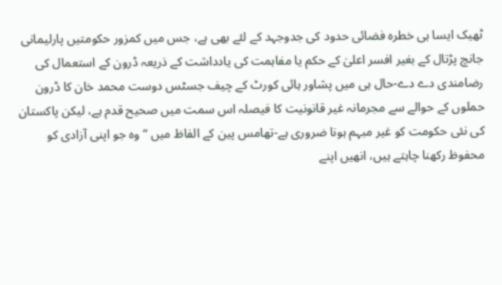ٹھیک ایسا ہی خطرہ فضائی حدود کی جدوجہد کے لئے بھی ہے، جس میں کمزور حکومتیں پارلیمانی جانچ پڑتال کے بغیر افسر اعلیٰ کے حکم یا مفاہمت کی یادداشت کے ذریعہ ڈرون کے استعمال کی رضامندی دے دے-حال ہی میں پشاور ہائی کورٹ کے چیف جسٹس دوست محمد خان کا ڈرون حملوں کے حوالے سے مجرمانہ غیر قانونیت کا فیصلہ اس سمت میں صحیح قدم ہے، لیکن پاکستان کی نئی حکومت کو غیر مبہم ہونا ضروری ہے-تھامس پین کے الفاظ میں “وہ جو اپنی آزادی کو محفوظ رکھنا چاہتے ہیں، انھیں اپنے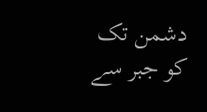دشمن تک کو جبر سے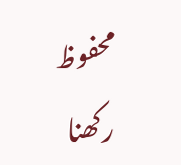محفوظ رکھنا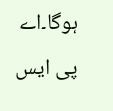ہوگا۔اے پی ایس